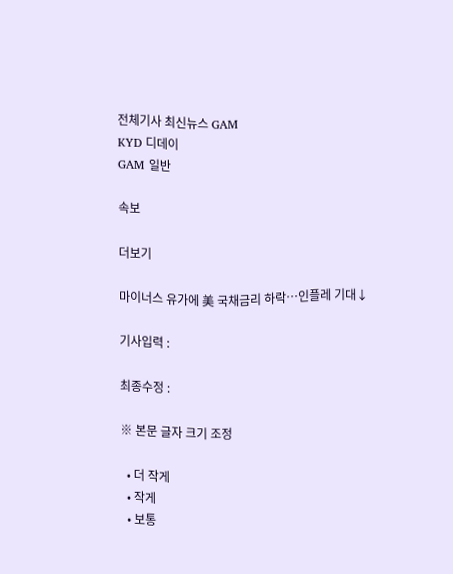전체기사 최신뉴스 GAM
KYD 디데이
GAM 일반

속보

더보기

마이너스 유가에 美 국채금리 하락…인플레 기대↓

기사입력 :

최종수정 :

※ 본문 글자 크기 조정

  • 더 작게
  • 작게
  • 보통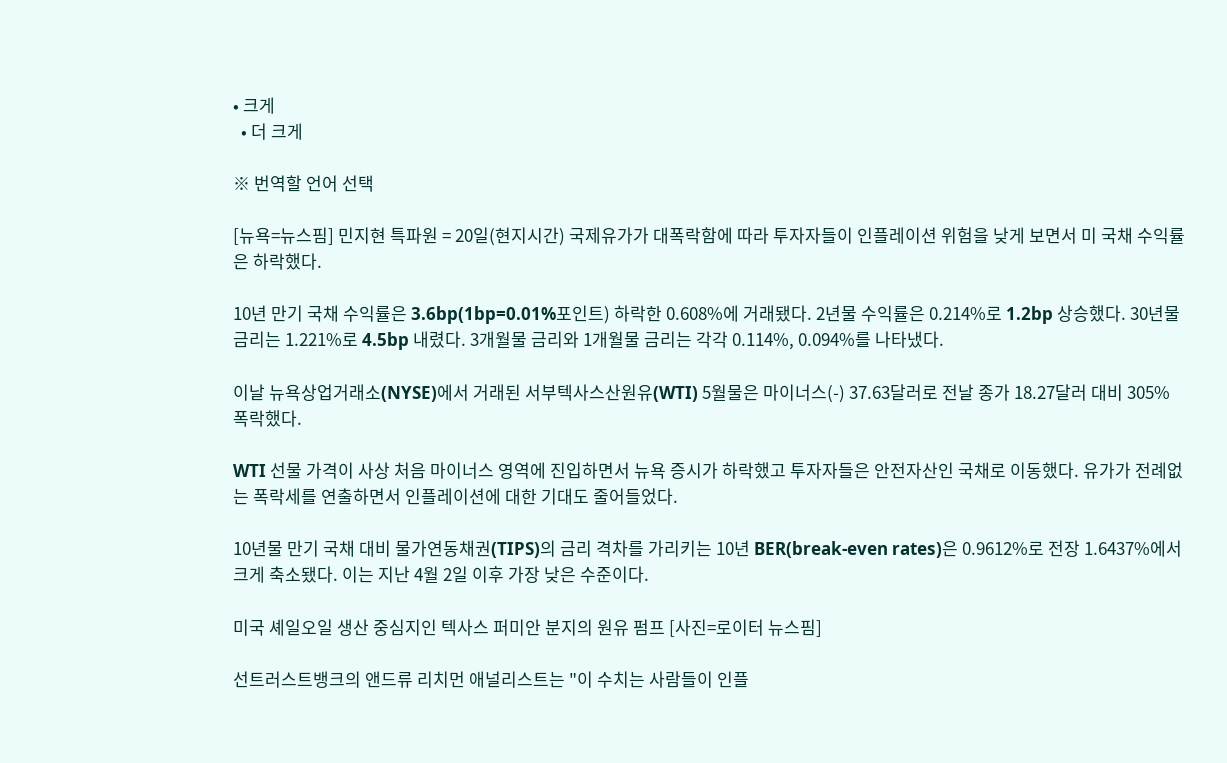• 크게
  • 더 크게

※ 번역할 언어 선택

[뉴욕=뉴스핌] 민지현 특파원 = 20일(현지시간) 국제유가가 대폭락함에 따라 투자자들이 인플레이션 위험을 낮게 보면서 미 국채 수익률은 하락했다.

10년 만기 국채 수익률은 3.6bp(1bp=0.01%포인트) 하락한 0.608%에 거래됐다. 2년물 수익률은 0.214%로 1.2bp 상승했다. 30년물 금리는 1.221%로 4.5bp 내렸다. 3개월물 금리와 1개월물 금리는 각각 0.114%, 0.094%를 나타냈다.

이날 뉴욕상업거래소(NYSE)에서 거래된 서부텍사스산원유(WTI) 5월물은 마이너스(-) 37.63달러로 전날 종가 18.27달러 대비 305% 폭락했다.

WTI 선물 가격이 사상 처음 마이너스 영역에 진입하면서 뉴욕 증시가 하락했고 투자자들은 안전자산인 국채로 이동했다. 유가가 전례없는 폭락세를 연출하면서 인플레이션에 대한 기대도 줄어들었다.

10년물 만기 국채 대비 물가연동채권(TIPS)의 금리 격차를 가리키는 10년 BER(break-even rates)은 0.9612%로 전장 1.6437%에서 크게 축소됐다. 이는 지난 4월 2일 이후 가장 낮은 수준이다.

미국 셰일오일 생산 중심지인 텍사스 퍼미안 분지의 원유 펌프 [사진=로이터 뉴스핌]

선트러스트뱅크의 앤드류 리치먼 애널리스트는 "이 수치는 사람들이 인플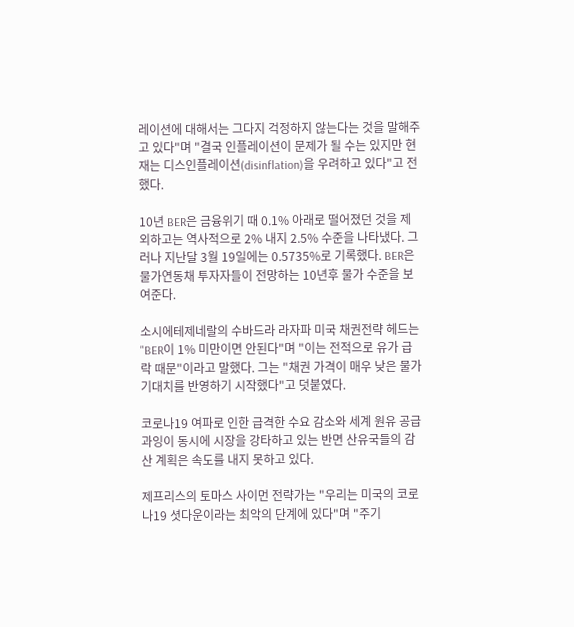레이션에 대해서는 그다지 걱정하지 않는다는 것을 말해주고 있다"며 "결국 인플레이션이 문제가 될 수는 있지만 현재는 디스인플레이션(disinflation)을 우려하고 있다"고 전했다.

10년 BER은 금융위기 때 0.1% 아래로 떨어졌던 것을 제외하고는 역사적으로 2% 내지 2.5% 수준을 나타냈다. 그러나 지난달 3월 19일에는 0.5735%로 기록했다. BER은 물가연동채 투자자들이 전망하는 10년후 물가 수준을 보여준다.

소시에테제네랄의 수바드라 라자파 미국 채권전략 헤드는 "BER이 1% 미만이면 안된다"며 "이는 전적으로 유가 급락 때문"이라고 말했다. 그는 "채권 가격이 매우 낮은 물가 기대치를 반영하기 시작했다"고 덧붙였다.

코로나19 여파로 인한 급격한 수요 감소와 세계 원유 공급 과잉이 동시에 시장을 강타하고 있는 반면 산유국들의 감산 계획은 속도를 내지 못하고 있다.

제프리스의 토마스 사이먼 전략가는 "우리는 미국의 코로나19 셧다운이라는 최악의 단계에 있다"며 "주기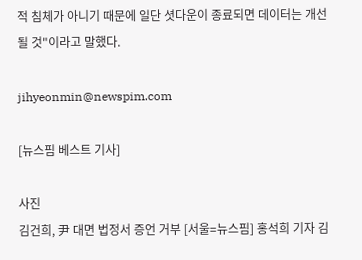적 침체가 아니기 때문에 일단 셧다운이 종료되면 데이터는 개선될 것"이라고 말했다.

jihyeonmin@newspim.com

[뉴스핌 베스트 기사]

사진
김건희, 尹 대면 법정서 증언 거부 [서울=뉴스핌] 홍석희 기자 김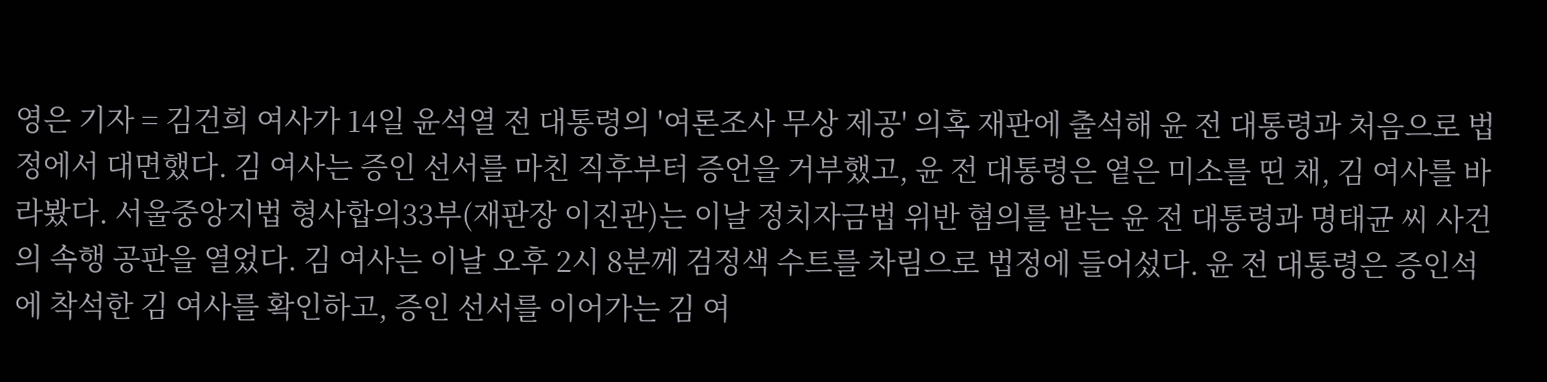영은 기자 = 김건희 여사가 14일 윤석열 전 대통령의 '여론조사 무상 제공' 의혹 재판에 출석해 윤 전 대통령과 처음으로 법정에서 대면했다. 김 여사는 증인 선서를 마친 직후부터 증언을 거부했고, 윤 전 대통령은 옅은 미소를 띤 채, 김 여사를 바라봤다. 서울중앙지법 형사합의33부(재판장 이진관)는 이날 정치자금법 위반 혐의를 받는 윤 전 대통령과 명태균 씨 사건의 속행 공판을 열었다. 김 여사는 이날 오후 2시 8분께 검정색 수트를 차림으로 법정에 들어섰다. 윤 전 대통령은 증인석에 착석한 김 여사를 확인하고, 증인 선서를 이어가는 김 여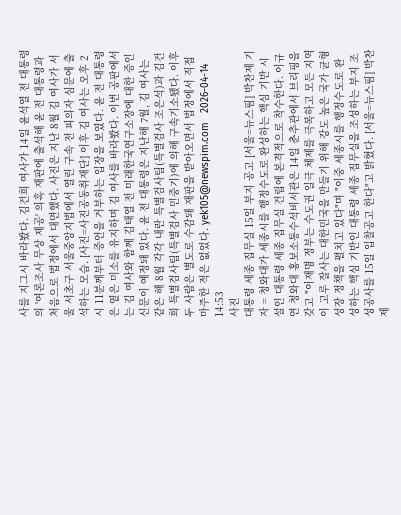사를 지그시 바라봤다. 김건희 여사가 14일 윤석열 전 대통령의 '여론조사 무상 제공' 의혹 재판에 출석해 윤 전 대통령과 처음으로 법정에서 대면했다. 사진은 지난 8월 김 여사가 서울 서초구 서울중앙지법에서 열린 구속 전 피의자 심문에 출석하는 모습. [사진=사진공동취재단] 이후 김 여사는 오후 2시 11분께부터 증언을 거부하는 입장을 보였다. 윤 전 대통령은 옅은 미소를 유지하며 김 여사를 바라봤다. 이번 공판에서는 김 여사와 함께 김태열 전 미래한국연구소장에 대한 증인신문이 예정돼 있다. 윤 전 대통령은 지난해 7월, 김 여사는 같은 해 8월 각각 내란 특별검사팀(특별검사 조은석)과 김건희 특별검사팀(특별검사 민중기)에 의해 구속기소됐다. 이후 두 사람은 별도로 수감돼 재판을 받아오면서 법정에서 직접 마주한 적은 없었다. yek105@newspim.com   2026-04-14 14:53
사진
대통령 세종 집무실 15일 부지 공고 [서울=뉴스핌] 박찬제 기자 = 청와대가 세종시를 행정수도로 완성하는 핵심 기반 시설인 대통령 세종 집무실 건립에 본격적으로 착수한다. 이규연 청와대 홍보소통수석비서관은 14일 춘추관에서 브리핑을 갖고 "이재명 정부는 수도권 일극 체제를 극복하고 모든 지역이 고루 잘사는 대한민국을 만들기 위해 강도 높은 국가 균형 성장 정책을 펼치고 있다"며 "이중 세종시를 행정수도로 완성하는 핵심 기반인 대통령 세종 집무실을 조성하는 부지 조성공사를 15일 입찰공고 한다"고 밝혔다. [서울=뉴스핌] 박찬제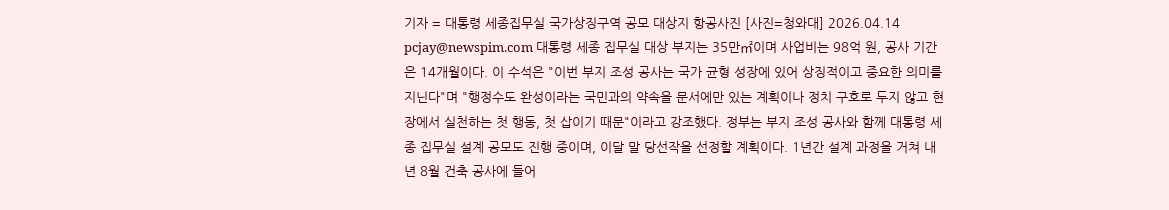기자 = 대통령 세종집무실 국가상징구역 공모 대상지 항공사진 [사진=청와대] 2026.04.14 pcjay@newspim.com 대통령 세종 집무실 대상 부지는 35만㎡이며 사업비는 98억 원, 공사 기간은 14개월이다. 이 수석은 "이번 부지 조성 공사는 국가 균형 성장에 있어 상징적이고 중요한 의미를 지닌다"며 "행정수도 완성이라는 국민과의 약속을 문서에만 있는 계획이나 정치 구호로 두지 않고 현장에서 실천하는 첫 행동, 첫 삽이기 때문"이라고 강조했다. 정부는 부지 조성 공사와 함께 대통령 세종 집무실 설계 공모도 진행 중이며, 이달 말 당선작을 선정할 계획이다. 1년간 설계 과정을 거쳐 내년 8월 건축 공사에 들어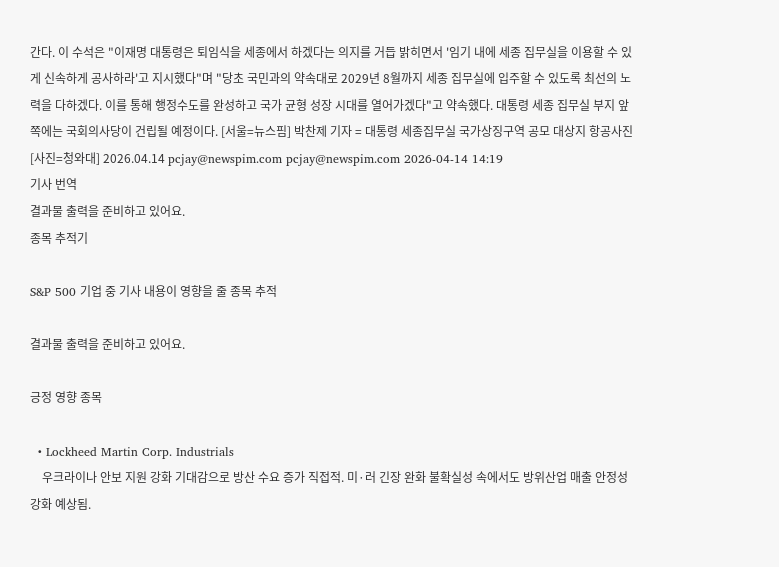간다. 이 수석은 "이재명 대통령은 퇴임식을 세종에서 하겠다는 의지를 거듭 밝히면서 '임기 내에 세종 집무실을 이용할 수 있게 신속하게 공사하라'고 지시했다"며 "당초 국민과의 약속대로 2029년 8월까지 세종 집무실에 입주할 수 있도록 최선의 노력을 다하겠다. 이를 통해 행정수도를 완성하고 국가 균형 성장 시대를 열어가겠다"고 약속했다. 대통령 세종 집무실 부지 앞쪽에는 국회의사당이 건립될 예정이다. [서울=뉴스핌] 박찬제 기자 = 대통령 세종집무실 국가상징구역 공모 대상지 항공사진 [사진=청와대] 2026.04.14 pcjay@newspim.com pcjay@newspim.com 2026-04-14 14:19
기사 번역
결과물 출력을 준비하고 있어요.
종목 추적기

S&P 500 기업 중 기사 내용이 영향을 줄 종목 추적

결과물 출력을 준비하고 있어요.

긍정 영향 종목

  • Lockheed Martin Corp. Industrials
    우크라이나 안보 지원 강화 기대감으로 방산 수요 증가 직접적. 미·러 긴장 완화 불확실성 속에서도 방위산업 매출 안정성 강화 예상됨.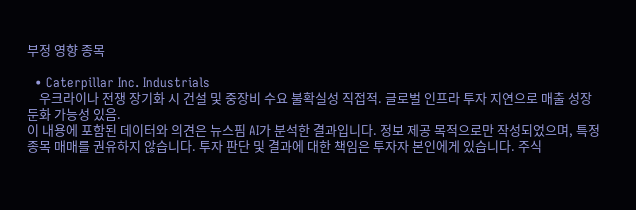부정 영향 종목

  • Caterpillar Inc. Industrials
    우크라이나 전쟁 장기화 시 건설 및 중장비 수요 불확실성 직접적. 글로벌 인프라 투자 지연으로 매출 성장 둔화 가능성 있음.
이 내용에 포함된 데이터와 의견은 뉴스핌 AI가 분석한 결과입니다. 정보 제공 목적으로만 작성되었으며, 특정 종목 매매를 권유하지 않습니다. 투자 판단 및 결과에 대한 책임은 투자자 본인에게 있습니다. 주식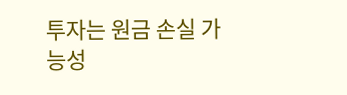투자는 원금 손실 가능성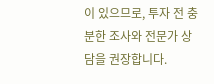이 있으므로, 투자 전 충분한 조사와 전문가 상담을 권장합니다.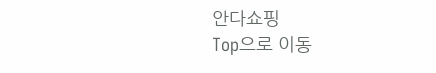안다쇼핑
Top으로 이동